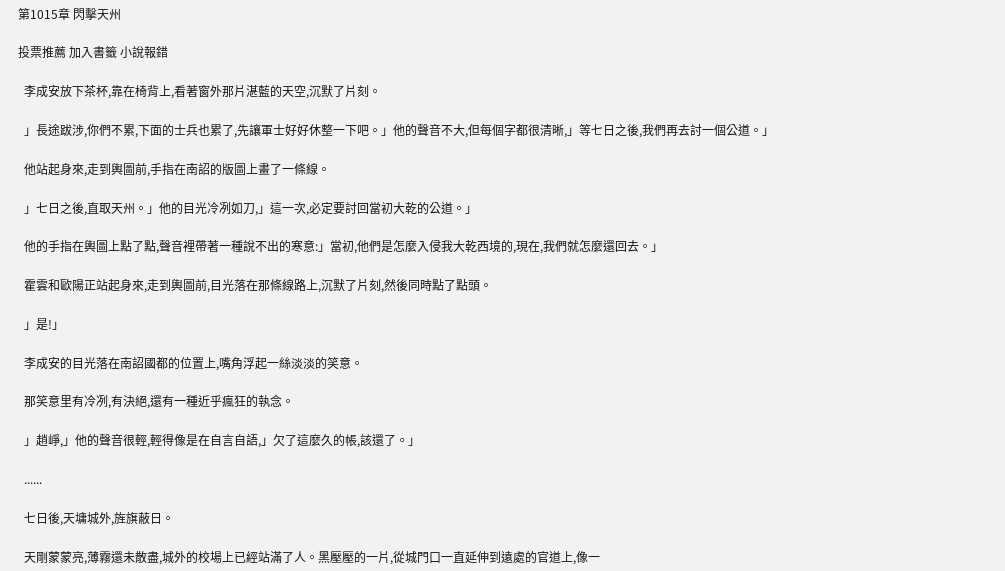第1015章 閃擊天州

投票推薦 加入書籤 小說報錯

  李成安放下茶杯,靠在椅背上,看著窗外那片湛藍的天空,沉默了片刻。

  」長途跋涉,你們不累,下面的士兵也累了,先讓軍士好好休整一下吧。」他的聲音不大,但每個字都很清晰,」等七日之後,我們再去討一個公道。」

  他站起身來,走到輿圖前,手指在南詔的版圖上畫了一條線。

  」七日之後,直取天州。」他的目光冷冽如刀,」這一次,必定要討回當初大乾的公道。」

  他的手指在輿圖上點了點,聲音裡帶著一種說不出的寒意:」當初,他們是怎麼入侵我大乾西境的,現在,我們就怎麼還回去。」

  霍雲和歐陽正站起身來,走到輿圖前,目光落在那條線路上,沉默了片刻,然後同時點了點頭。

  」是!」

  李成安的目光落在南詔國都的位置上,嘴角浮起一絲淡淡的笑意。

  那笑意里有冷冽,有決絕,還有一種近乎瘋狂的執念。

  」趙崢,」他的聲音很輕,輕得像是在自言自語,」欠了這麼久的帳,該還了。」

  ......

  七日後,天墉城外,旌旗蔽日。

  天剛蒙蒙亮,薄霧還未散盡,城外的校場上已經站滿了人。黑壓壓的一片,從城門口一直延伸到遠處的官道上,像一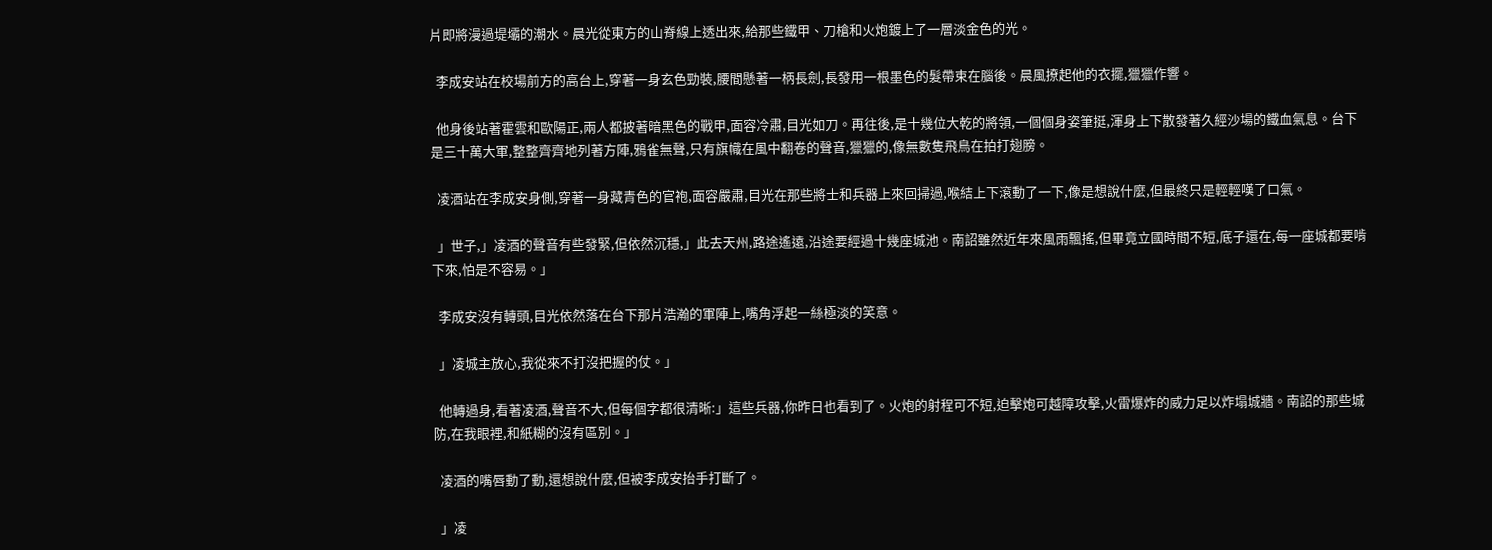片即將漫過堤壩的潮水。晨光從東方的山脊線上透出來,給那些鐵甲、刀槍和火炮鍍上了一層淡金色的光。

  李成安站在校場前方的高台上,穿著一身玄色勁裝,腰間懸著一柄長劍,長發用一根墨色的髮帶束在腦後。晨風撩起他的衣擺,獵獵作響。

  他身後站著霍雲和歐陽正,兩人都披著暗黑色的戰甲,面容冷肅,目光如刀。再往後,是十幾位大乾的將領,一個個身姿筆挺,渾身上下散發著久經沙場的鐵血氣息。台下是三十萬大軍,整整齊齊地列著方陣,鴉雀無聲,只有旗幟在風中翻卷的聲音,獵獵的,像無數隻飛鳥在拍打翅膀。

  凌酒站在李成安身側,穿著一身藏青色的官袍,面容嚴肅,目光在那些將士和兵器上來回掃過,喉結上下滾動了一下,像是想說什麼,但最終只是輕輕嘆了口氣。

  」世子,」凌酒的聲音有些發緊,但依然沉穩,」此去天州,路途遙遠,沿途要經過十幾座城池。南詔雖然近年來風雨飄搖,但畢竟立國時間不短,底子還在,每一座城都要啃下來,怕是不容易。」

  李成安沒有轉頭,目光依然落在台下那片浩瀚的軍陣上,嘴角浮起一絲極淡的笑意。

  」凌城主放心,我從來不打沒把握的仗。」

  他轉過身,看著凌酒,聲音不大,但每個字都很清晰:」這些兵器,你昨日也看到了。火炮的射程可不短,迫擊炮可越障攻擊,火雷爆炸的威力足以炸塌城牆。南詔的那些城防,在我眼裡,和紙糊的沒有區別。」

  凌酒的嘴唇動了動,還想說什麼,但被李成安抬手打斷了。

  」凌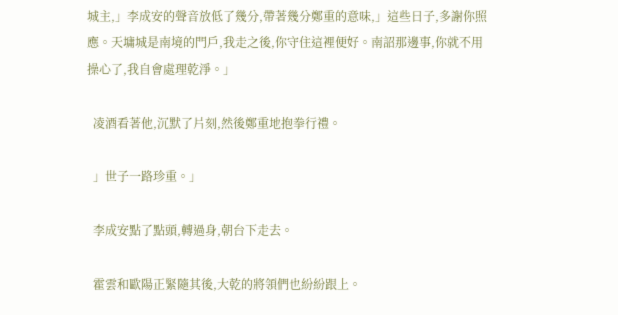城主,」李成安的聲音放低了幾分,帶著幾分鄭重的意味,」這些日子,多謝你照應。天墉城是南境的門戶,我走之後,你守住這裡便好。南詔那邊事,你就不用操心了,我自會處理乾淨。」

  凌酒看著他,沉默了片刻,然後鄭重地抱拳行禮。

  」世子一路珍重。」

  李成安點了點頭,轉過身,朝台下走去。

  霍雲和歐陽正緊隨其後,大乾的將領們也紛紛跟上。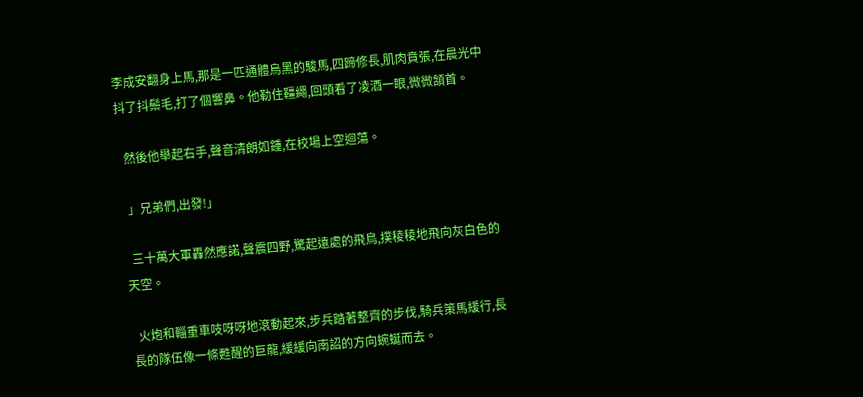李成安翻身上馬,那是一匹通體烏黑的駿馬,四蹄修長,肌肉賁張,在晨光中抖了抖鬃毛,打了個響鼻。他勒住韁繩,回頭看了凌酒一眼,微微頷首。

  然後他舉起右手,聲音清朗如鍾,在校場上空迴蕩。

  」兄弟們,出發!」

  三十萬大軍轟然應諾,聲震四野,驚起遠處的飛鳥,撲稜稜地飛向灰白色的天空。

  火炮和輜重車吱呀呀地滾動起來,步兵踏著整齊的步伐,騎兵策馬緩行,長長的隊伍像一條甦醒的巨龍,緩緩向南詔的方向蜿蜒而去。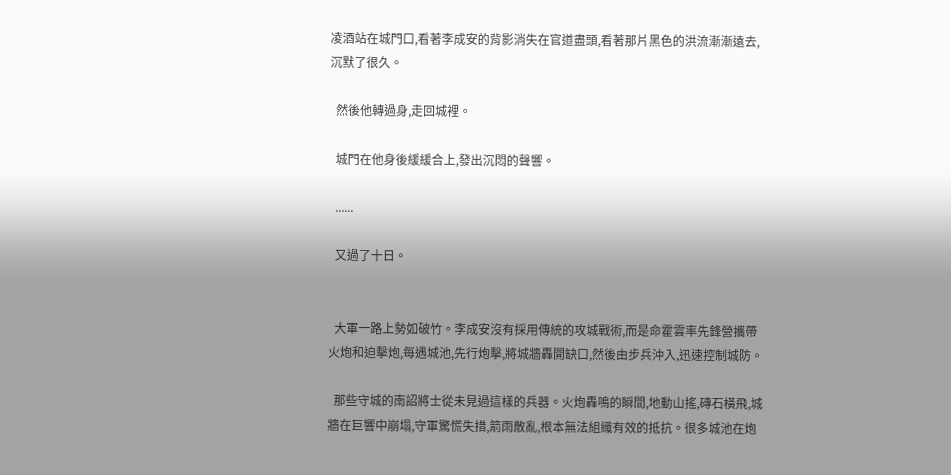凌酒站在城門口,看著李成安的背影消失在官道盡頭,看著那片黑色的洪流漸漸遠去,沉默了很久。

  然後他轉過身,走回城裡。

  城門在他身後緩緩合上,發出沉悶的聲響。

  ......

  又過了十日。


  大軍一路上勢如破竹。李成安沒有採用傳統的攻城戰術,而是命霍雲率先鋒營攜帶火炮和迫擊炮,每遇城池,先行炮擊,將城牆轟開缺口,然後由步兵沖入,迅速控制城防。

  那些守城的南詔將士從未見過這樣的兵器。火炮轟鳴的瞬間,地動山搖,磚石橫飛,城牆在巨響中崩塌,守軍驚慌失措,箭雨散亂,根本無法組織有效的抵抗。很多城池在炮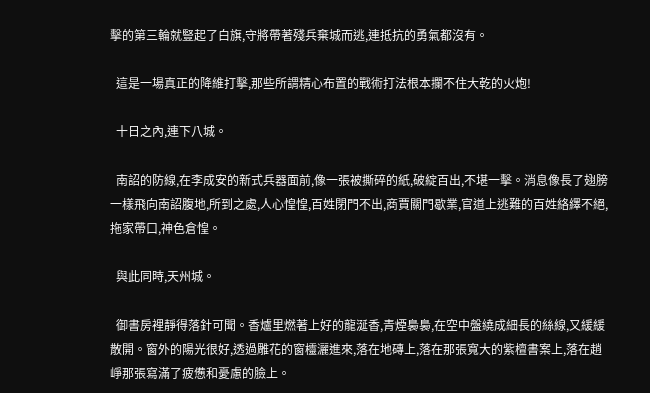擊的第三輪就豎起了白旗,守將帶著殘兵棄城而逃,連抵抗的勇氣都沒有。

  這是一場真正的降維打擊,那些所謂精心布置的戰術打法根本攔不住大乾的火炮!

  十日之內,連下八城。

  南詔的防線,在李成安的新式兵器面前,像一張被撕碎的紙,破綻百出,不堪一擊。消息像長了翅膀一樣飛向南詔腹地,所到之處,人心惶惶,百姓閉門不出,商賈關門歇業,官道上逃難的百姓絡繹不絕,拖家帶口,神色倉惶。

  與此同時,天州城。

  御書房裡靜得落針可聞。香爐里燃著上好的龍涎香,青煙裊裊,在空中盤繞成細長的絲線,又緩緩散開。窗外的陽光很好,透過雕花的窗欞灑進來,落在地磚上,落在那張寬大的紫檀書案上,落在趙崢那張寫滿了疲憊和憂慮的臉上。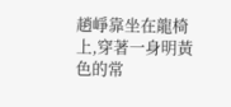趙崢靠坐在龍椅上,穿著一身明黃色的常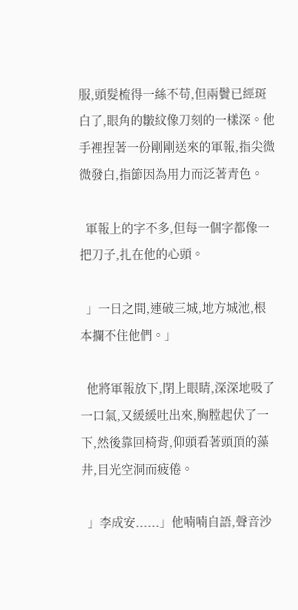服,頭髮梳得一絲不苟,但兩鬢已經斑白了,眼角的皺紋像刀刻的一樣深。他手裡捏著一份剛剛送來的軍報,指尖微微發白,指節因為用力而泛著青色。

  軍報上的字不多,但每一個字都像一把刀子,扎在他的心頭。

  」一日之間,連破三城,地方城池,根本攔不住他們。」

  他將軍報放下,閉上眼睛,深深地吸了一口氣,又緩緩吐出來,胸膛起伏了一下,然後靠回椅背,仰頭看著頭頂的藻井,目光空洞而疲倦。

  」李成安......」他喃喃自語,聲音沙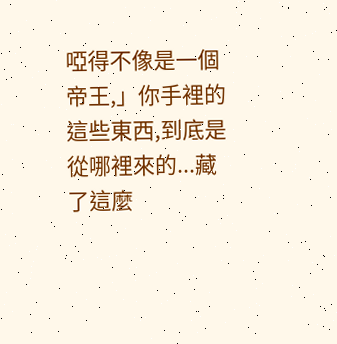啞得不像是一個帝王,」你手裡的這些東西,到底是從哪裡來的...藏了這麼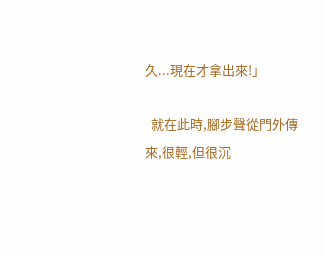久...現在才拿出來!」

  就在此時,腳步聲從門外傳來,很輕,但很沉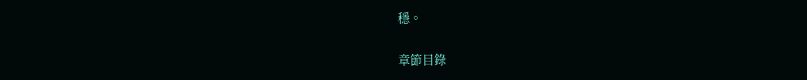穩。

章節目錄